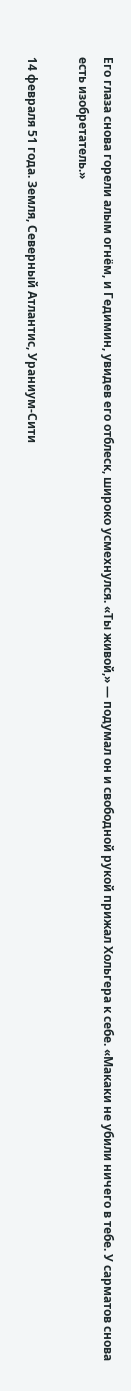Его глаза снова горели алым огнём, и Гедимин, увидев его отблеск, широко усмехнулся. «Ты живой,» — подумал он и свободной рукой прижал Хольгера к себе. «Макаки не убили ничего в тебе. У сарматов снова есть изобретатель.»

14 февраля 51 года. Земля, Северный Атлантис, Ураниум-Сити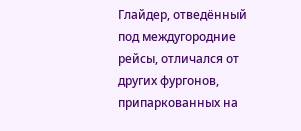Глайдер, отведённый под междугородние рейсы, отличался от других фургонов, припаркованных на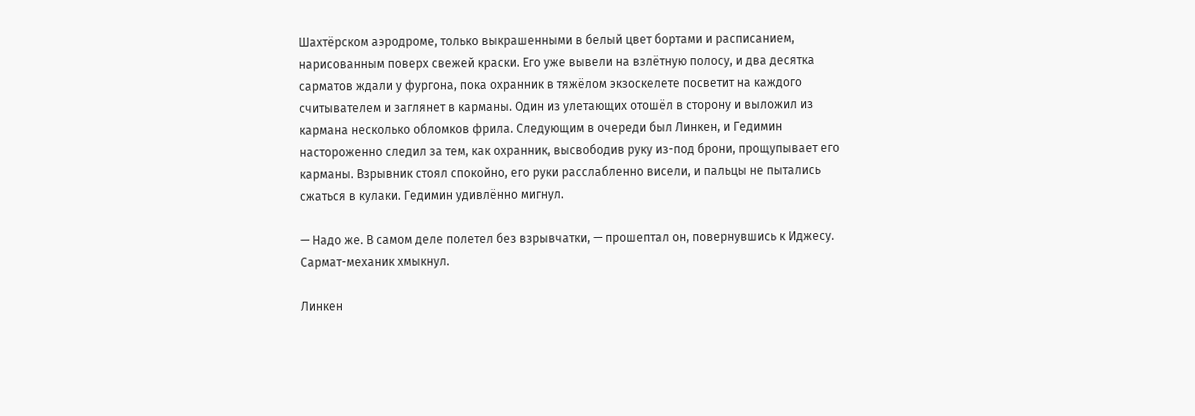Шахтёрском аэродроме, только выкрашенными в белый цвет бортами и расписанием, нарисованным поверх свежей краски. Его уже вывели на взлётную полосу, и два десятка сарматов ждали у фургона, пока охранник в тяжёлом экзоскелете посветит на каждого считывателем и заглянет в карманы. Один из улетающих отошёл в сторону и выложил из кармана несколько обломков фрила. Следующим в очереди был Линкен, и Гедимин настороженно следил за тем, как охранник, высвободив руку из-под брони, прощупывает его карманы. Взрывник стоял спокойно, его руки расслабленно висели, и пальцы не пытались сжаться в кулаки. Гедимин удивлённо мигнул.

— Надо же. В самом деле полетел без взрывчатки, — прошептал он, повернувшись к Иджесу. Сармат-механик хмыкнул.

Линкен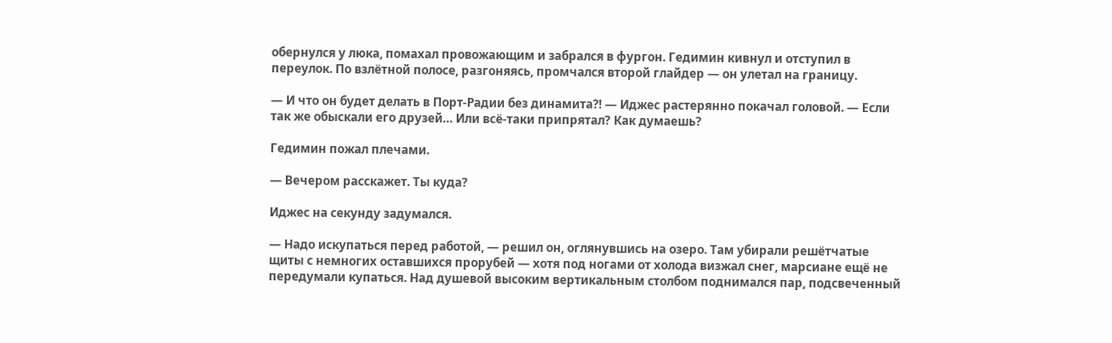обернулся у люка, помахал провожающим и забрался в фургон. Гедимин кивнул и отступил в переулок. По взлётной полосе, разгоняясь, промчался второй глайдер — он улетал на границу.

— И что он будет делать в Порт-Радии без динамита⁈ — Иджес растерянно покачал головой. — Если так же обыскали его друзей… Или всё-таки припрятал? Как думаешь?

Гедимин пожал плечами.

— Вечером расскажет. Ты куда?

Иджес на секунду задумался.

— Надо искупаться перед работой, — решил он, оглянувшись на озеро. Там убирали решётчатые щиты с немногих оставшихся прорубей — хотя под ногами от холода визжал снег, марсиане ещё не передумали купаться. Над душевой высоким вертикальным столбом поднимался пар, подсвеченный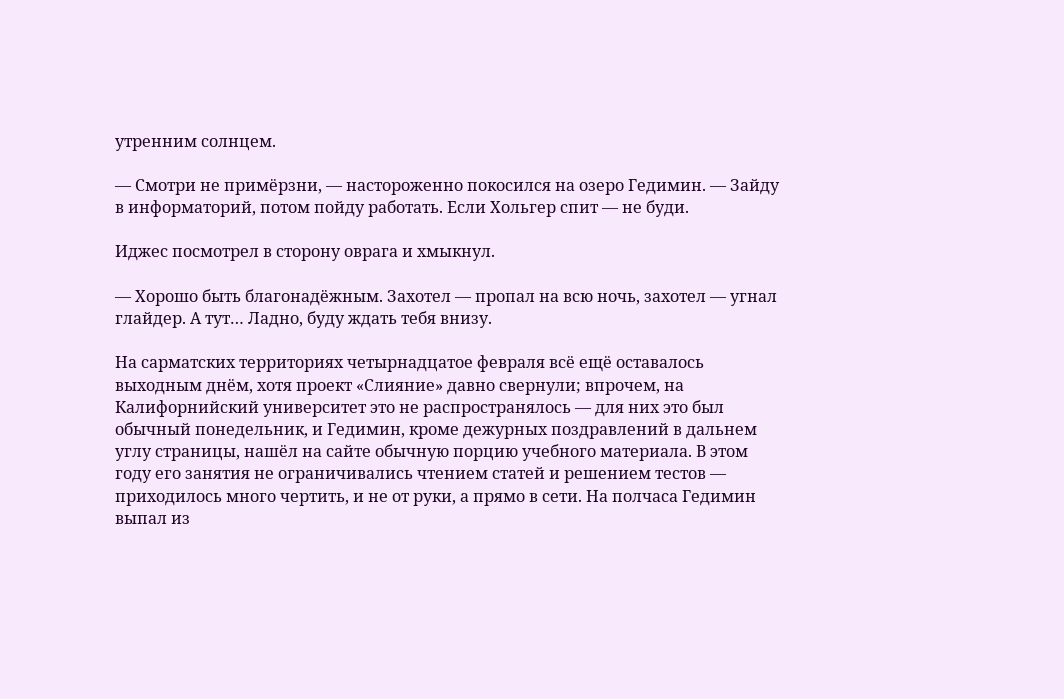утренним солнцем.

— Смотри не примёрзни, — настороженно покосился на озеро Гедимин. — Зайду в информаторий, потом пойду работать. Если Хольгер спит — не буди.

Иджес посмотрел в сторону оврага и хмыкнул.

— Хорошо быть благонадёжным. Захотел — пропал на всю ночь, захотел — угнал глайдер. А тут… Ладно, буду ждать тебя внизу.

На сарматских территориях четырнадцатое февраля всё ещё оставалось выходным днём, хотя проект «Слияние» давно свернули; впрочем, на Калифорнийский университет это не распространялось — для них это был обычный понедельник, и Гедимин, кроме дежурных поздравлений в дальнем углу страницы, нашёл на сайте обычную порцию учебного материала. В этом году его занятия не ограничивались чтением статей и решением тестов — приходилось много чертить, и не от руки, а прямо в сети. На полчаса Гедимин выпал из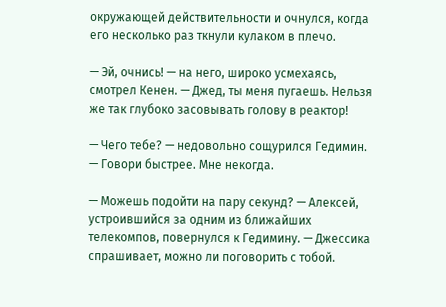окружающей действительности и очнулся, когда его несколько раз ткнули кулаком в плечо.

— Эй, очнись! — на него, широко усмехаясь, смотрел Кенен. — Джед, ты меня пугаешь. Нельзя же так глубоко засовывать голову в реактор!

— Чего тебе? — недовольно сощурился Гедимин. — Говори быстрее. Мне некогда.

— Можешь подойти на пару секунд? — Алексей, устроившийся за одним из ближайших телекомпов, повернулся к Гедимину. — Джессика спрашивает, можно ли поговорить с тобой.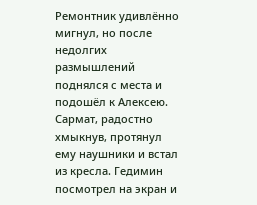Ремонтник удивлённо мигнул, но после недолгих размышлений поднялся с места и подошёл к Алексею. Сармат, радостно хмыкнув, протянул ему наушники и встал из кресла. Гедимин посмотрел на экран и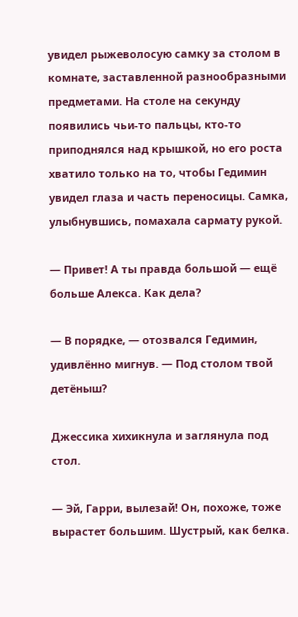увидел рыжеволосую самку за столом в комнате, заставленной разнообразными предметами. На столе на секунду появились чьи-то пальцы, кто-то приподнялся над крышкой, но его роста хватило только на то, чтобы Гедимин увидел глаза и часть переносицы. Самка, улыбнувшись, помахала сармату рукой.

— Привет! А ты правда большой — ещё больше Алекса. Как дела?

— В порядке, — отозвался Гедимин, удивлённо мигнув. — Под столом твой детёныш?

Джессика хихикнула и заглянула под стол.

— Эй, Гарри, вылезай! Он, похоже, тоже вырастет большим. Шустрый, как белка.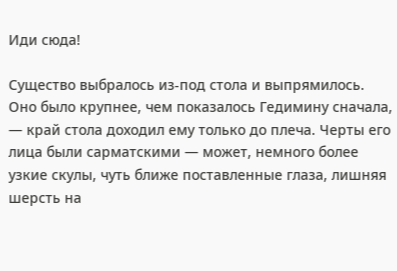Иди сюда!

Существо выбралось из-под стола и выпрямилось. Оно было крупнее, чем показалось Гедимину сначала, — край стола доходил ему только до плеча. Черты его лица были сарматскими — может, немного более узкие скулы, чуть ближе поставленные глаза, лишняя шерсть на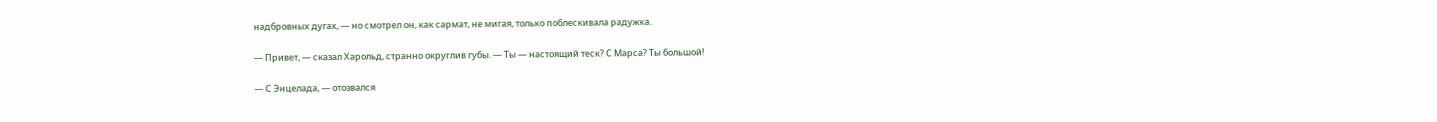надбровных дугах, — но смотрел он, как сармат, не мигая, только поблескивала радужка.

— Привет, — сказал Харольд, странно округлив губы. — Ты — настоящий теск? С Марса? Ты большой!

— С Энцелада, — отозвался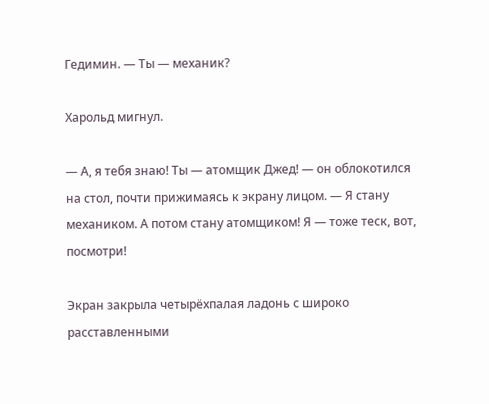Гедимин. — Ты — механик?

Харольд мигнул.

— А, я тебя знаю! Ты — атомщик Джед! — он облокотился на стол, почти прижимаясь к экрану лицом. — Я стану механиком. А потом стану атомщиком! Я — тоже теск, вот, посмотри!

Экран закрыла четырёхпалая ладонь с широко расставленными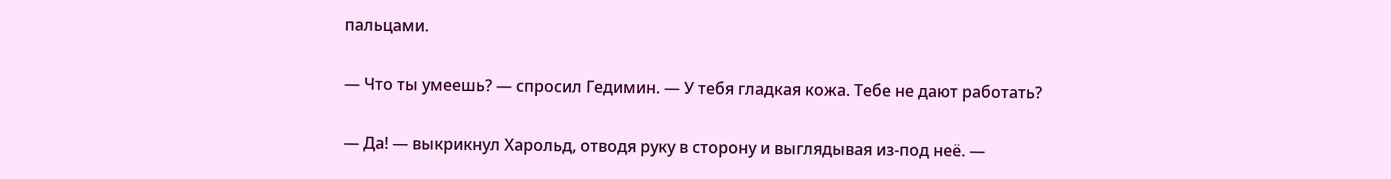пальцами.

— Что ты умеешь? — спросил Гедимин. — У тебя гладкая кожа. Тебе не дают работать?

— Да! — выкрикнул Харольд, отводя руку в сторону и выглядывая из-под неё. —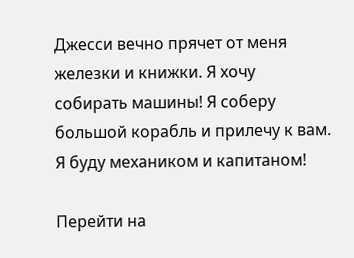Джесси вечно прячет от меня железки и книжки. Я хочу собирать машины! Я соберу большой корабль и прилечу к вам. Я буду механиком и капитаном!

Перейти на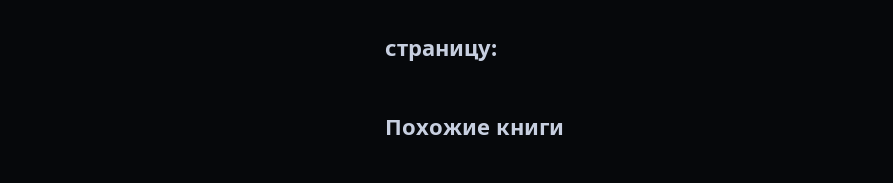страницу:

Похожие книги